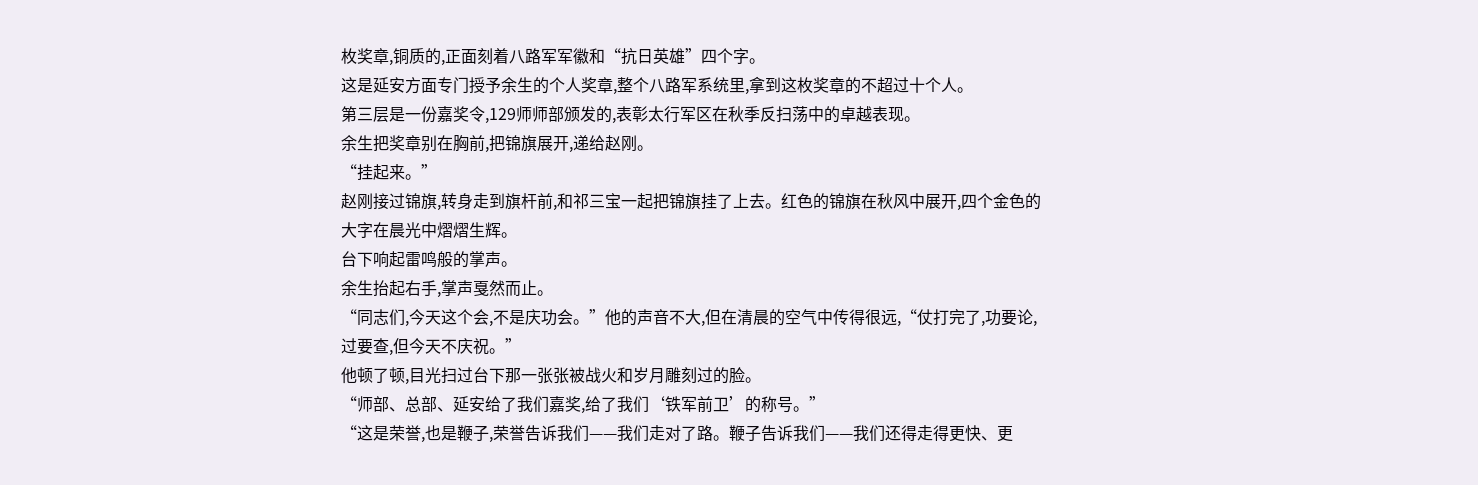枚奖章,铜质的,正面刻着八路军军徽和“抗日英雄”四个字。
这是延安方面专门授予余生的个人奖章,整个八路军系统里,拿到这枚奖章的不超过十个人。
第三层是一份嘉奖令,129师师部颁发的,表彰太行军区在秋季反扫荡中的卓越表现。
余生把奖章别在胸前,把锦旗展开,递给赵刚。
“挂起来。”
赵刚接过锦旗,转身走到旗杆前,和祁三宝一起把锦旗挂了上去。红色的锦旗在秋风中展开,四个金色的大字在晨光中熠熠生辉。
台下响起雷鸣般的掌声。
余生抬起右手,掌声戛然而止。
“同志们,今天这个会,不是庆功会。”他的声音不大,但在清晨的空气中传得很远,“仗打完了,功要论,过要查,但今天不庆祝。”
他顿了顿,目光扫过台下那一张张被战火和岁月雕刻过的脸。
“师部、总部、延安给了我们嘉奖,给了我们‘铁军前卫’的称号。”
“这是荣誉,也是鞭子,荣誉告诉我们——我们走对了路。鞭子告诉我们——我们还得走得更快、更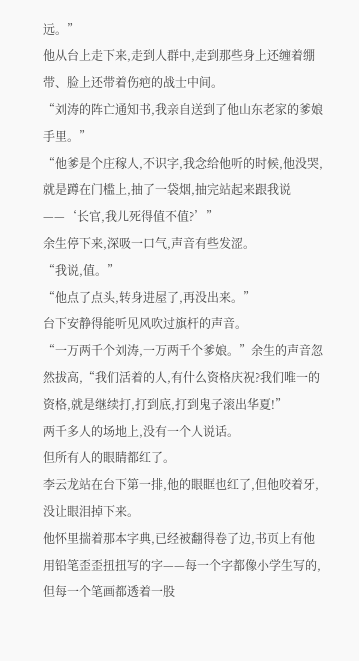远。”
他从台上走下来,走到人群中,走到那些身上还缠着绷带、脸上还带着伤疤的战士中间。
“刘涛的阵亡通知书,我亲自送到了他山东老家的爹娘手里。”
“他爹是个庄稼人,不识字,我念给他听的时候,他没哭,就是蹲在门槛上,抽了一袋烟,抽完站起来跟我说——‘长官,我儿死得值不值?’”
余生停下来,深吸一口气,声音有些发涩。
“我说,值。”
“他点了点头,转身进屋了,再没出来。”
台下安静得能听见风吹过旗杆的声音。
“一万两千个刘涛,一万两千个爹娘。”余生的声音忽然拔高,“我们活着的人,有什么资格庆祝?我们唯一的资格,就是继续打,打到底,打到鬼子滚出华夏!”
两千多人的场地上,没有一个人说话。
但所有人的眼睛都红了。
李云龙站在台下第一排,他的眼眶也红了,但他咬着牙,没让眼泪掉下来。
他怀里揣着那本字典,已经被翻得卷了边,书页上有他用铅笔歪歪扭扭写的字——每一个字都像小学生写的,但每一个笔画都透着一股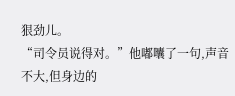狠劲儿。
“司令员说得对。”他嘟囔了一句,声音不大,但身边的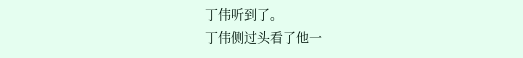丁伟听到了。
丁伟侧过头看了他一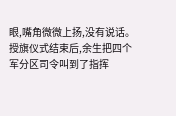眼,嘴角微微上扬,没有说话。
授旗仪式结束后,余生把四个军分区司令叫到了指挥